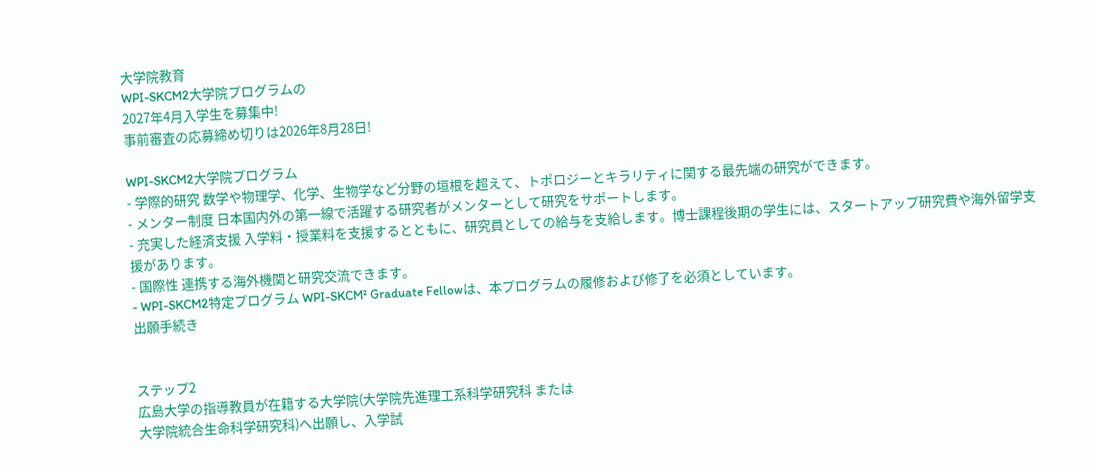大学院教育
WPI-SKCM2大学院プログラムの
2027年4月入学生を募集中!
事前審査の応募締め切りは2026年8月28日!

WPI-SKCM2大学院プログラム
- 学際的研究 数学や物理学、化学、生物学など分野の垣根を超えて、トポロジーとキラリティに関する最先端の研究ができます。
- メンター制度 日本国内外の第一線で活躍する研究者がメンターとして研究をサポートします。
- 充実した経済支援 入学料・授業料を支援するとともに、研究員としての給与を支給します。博士課程後期の学生には、スタートアップ研究費や海外留学支援があります。
- 国際性 連携する海外機関と研究交流できます。
- WPI-SKCM2特定プログラム WPI-SKCM² Graduate Fellowは、本プログラムの履修および修了を必須としています。
出願手続き


ステップ2
広島大学の指導教員が在籍する大学院(大学院先進理工系科学研究科 または
大学院統合生命科学研究科)へ出願し、入学試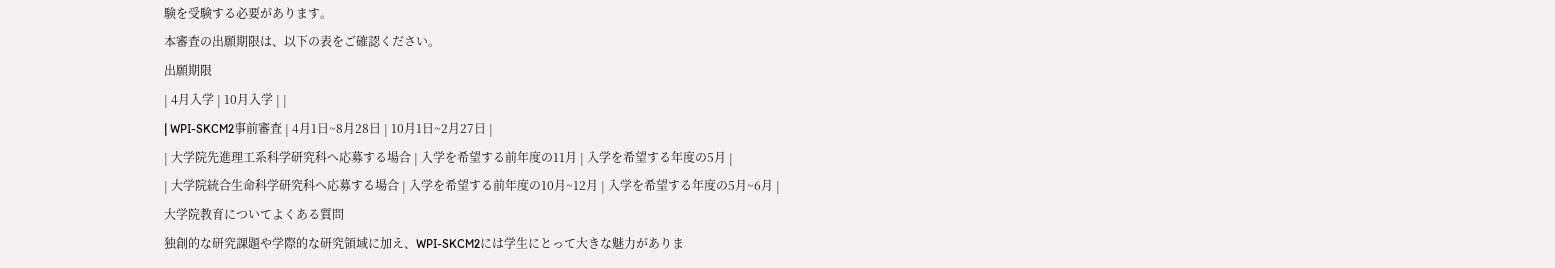験を受験する必要があります。
本審査の出願期限は、以下の表をご確認ください。
出願期限
| 4月入学 | 10月入学 | |
| WPI-SKCM2事前審査 | 4月1日~8月28日 | 10月1日~2月27日 |
| 大学院先進理工系科学研究科へ応募する場合 | 入学を希望する前年度の11月 | 入学を希望する年度の5月 |
| 大学院統合生命科学研究科へ応募する場合 | 入学を希望する前年度の10月~12月 | 入学を希望する年度の5月~6月 |
大学院教育についてよくある質問
独創的な研究課題や学際的な研究領域に加え、WPI-SKCM2には学生にとって大きな魅力がありま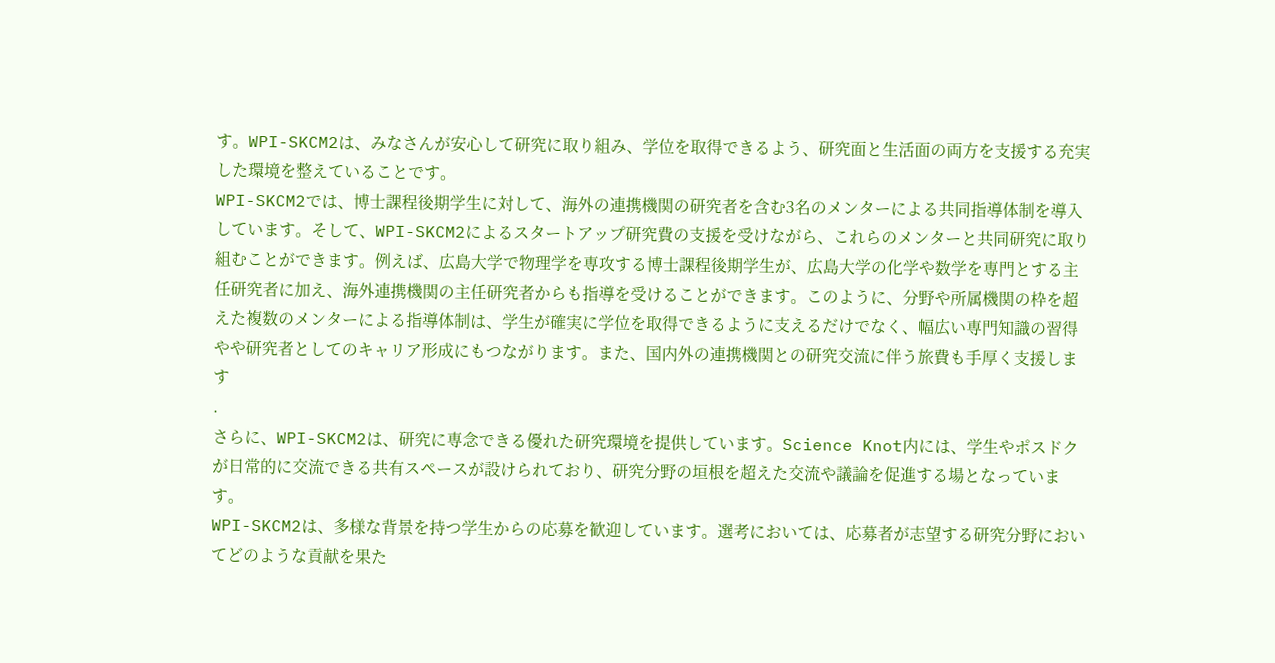す。WPI-SKCM2は、みなさんが安心して研究に取り組み、学位を取得できるよう、研究面と生活面の両方を支援する充実した環境を整えていることです。
WPI-SKCM2では、博士課程後期学生に対して、海外の連携機関の研究者を含む3名のメンターによる共同指導体制を導入しています。そして、WPI-SKCM2によるスタートアップ研究費の支援を受けながら、これらのメンターと共同研究に取り組むことができます。例えば、広島大学で物理学を専攻する博士課程後期学生が、広島大学の化学や数学を専門とする主任研究者に加え、海外連携機関の主任研究者からも指導を受けることができます。このように、分野や所属機関の枠を超えた複数のメンターによる指導体制は、学生が確実に学位を取得できるように支えるだけでなく、幅広い専門知識の習得やや研究者としてのキャリア形成にもつながります。また、国内外の連携機関との研究交流に伴う旅費も手厚く支援します
.
さらに、WPI-SKCM2は、研究に専念できる優れた研究環境を提供しています。Science Knot内には、学生やポスドクが日常的に交流できる共有スペースが設けられており、研究分野の垣根を超えた交流や議論を促進する場となっています。
WPI-SKCM2は、多様な背景を持つ学生からの応募を歓迎しています。選考においては、応募者が志望する研究分野においてどのような貢献を果た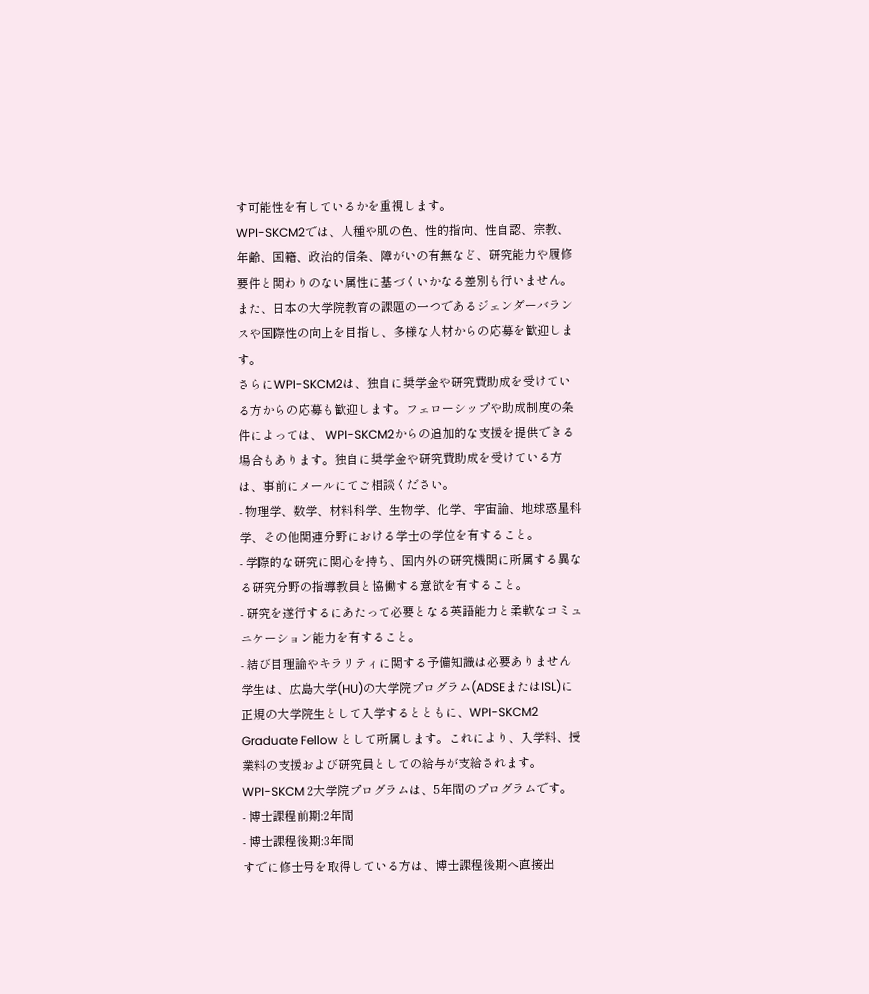す可能性を有しているかを重視します。
WPI-SKCM2では、人種や肌の色、性的指向、性自認、宗教、年齢、国籍、政治的信条、障がいの有無など、研究能力や履修要件と関わりのない属性に基づくいかなる差別も行いません。また、日本の大学院教育の課題の一つであるジェンダーバランスや国際性の向上を目指し、多様な人材からの応募を歓迎します。
さらにWPI-SKCM2は、独自に奨学金や研究費助成を受けている方からの応募も歓迎します。フェローシップや助成制度の条件によっては、 WPI-SKCM2からの追加的な支援を提供できる場合もあります。独自に奨学金や研究費助成を受けている方は、事前にメールにてご相談ください。
- 物理学、数学、材料科学、生物学、化学、宇宙論、地球惑星科学、その他関連分野における学士の学位を有すること。
- 学際的な研究に関心を持ち、国内外の研究機関に所属する異なる研究分野の指導教員と協働する意欲を有すること。
- 研究を遂行するにあたって必要となる英語能力と柔軟なコミュニケーション能力を有すること。
- 結び目理論やキラリティに関する予備知識は必要ありません
学生は、広島大学(HU)の大学院プログラム(ADSEまたはISL)に正規の大学院生として入学するとともに、WPI-SKCM2 Graduate Fellow として所属します。これにより、入学料、授業料の支援および研究員としての給与が支給されます。
WPI-SKCM 2大学院プログラムは、5年間のプログラムです。
- 博士課程前期:2年間
- 博士課程後期:3年間
すでに修士号を取得している方は、博士課程後期へ直接出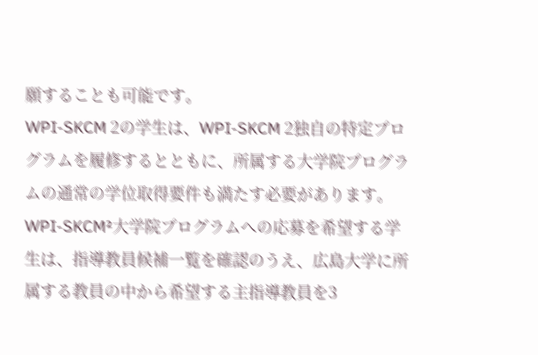願することも可能です。
WPI-SKCM 2の学生は、WPI-SKCM 2独自の特定プログラムを履修するとともに、所属する大学院プログラムの通常の学位取得要件も満たす必要があります。
WPI-SKCM²大学院プログラムへの応募を希望する学生は、指導教員候補一覧を確認のうえ、広島大学に所属する教員の中から希望する主指導教員を3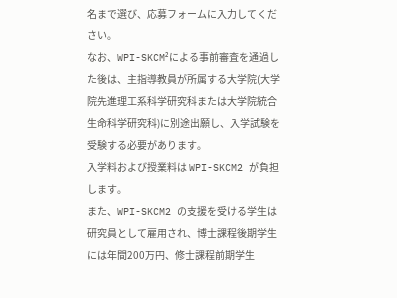名まで選び、応募フォームに入力してください。
なお、WPI-SKCM²による事前審査を通過した後は、主指導教員が所属する大学院(大学院先進理工系科学研究科または大学院統合生命科学研究科)に別途出願し、入学試験を受験する必要があります。
入学料および授業料は WPI-SKCM2 が負担します。
また、WPI-SKCM2 の支援を受ける学生は研究員として雇用され、博士課程後期学生には年間200万円、修士課程前期学生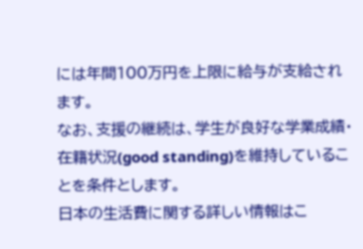には年間100万円を上限に給与が支給されます。
なお、支援の継続は、学生が良好な学業成績・在籍状況(good standing)を維持していることを条件とします。
日本の生活費に関する詳しい情報はこ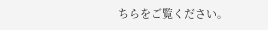ちらをご覧ください。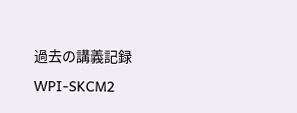過去の講義記録
WPI-SKCM2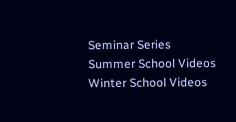Seminar Series
Summer School Videos
Winter School Videos